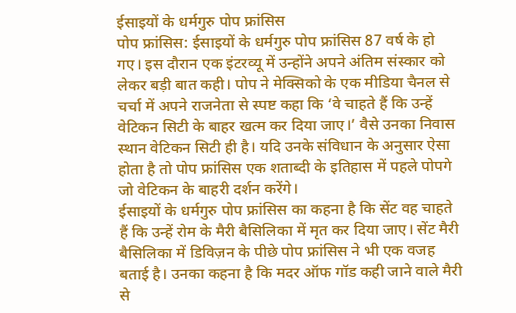ईसाइयों के धर्मगुरु पोप फ्रांसिस
पोप फ्रांसिस: ईसाइयों के धर्मगुरु पोप फ्रांसिस 87 वर्ष के हो गए। इस दौरान एक इंटरव्यू में उन्होंने अपने अंतिम संस्कार को लेकर बड़ी बात कही। पोप ने मेक्सिको के एक मीडिया चैनल से चर्चा में अपने राजनेता से स्पष्ट कहा कि ‘वे चाहते हैं कि उन्हें वेटिकन सिटी के बाहर खत्म कर दिया जाए।’ वैसे उनका निवास स्थान वेटिकन सिटी ही है। यदि उनके संविधान के अनुसार ऐसा होता है तो पोप फ्रांसिस एक शताब्दी के इतिहास में पहले पोपगे जो वेटिकन के बाहरी दर्शन करेंगे।
ईसाइयों के धर्मगुरु पोप फ्रांसिस का कहना है कि सेंट वह चाहते हैं कि उन्हें रोम के मैरी बैसिलिका में मृत कर दिया जाए। सेंट मैरी बैसिलिका में डिविज़न के पीछे पोप फ्रांसिस ने भी एक वजह बताई है। उनका कहना है कि मदर ऑफ गॉड कही जाने वाले मैरी से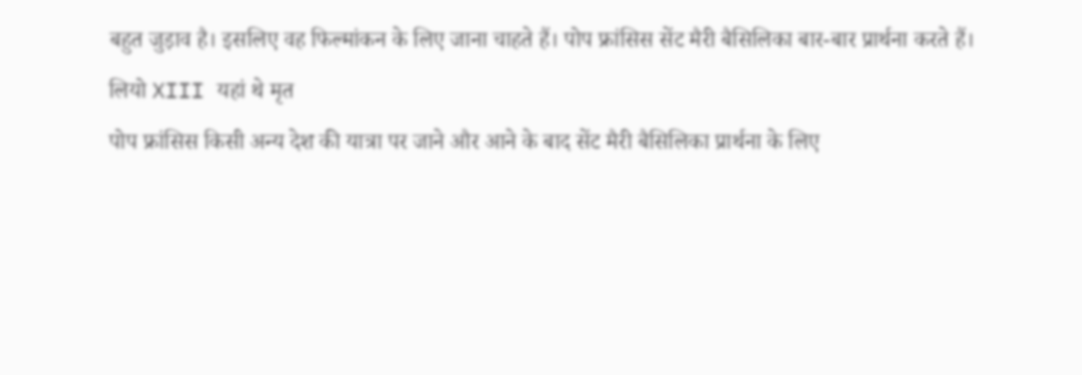बहुत जुड़ाव है। इसलिए वह फिल्मांकन के लिए जाना चाहते हैं। पोप फ्रांसिस सेंट मैरी बैसिलिका बार-बार प्रार्थना करते हैं।
लियो XIII यहां थे मृत
पोप फ्रांसिस किसी अन्य देश की यात्रा पर जाने और आने के बाद सेंट मैरी बैसिलिका प्रार्थना के लिए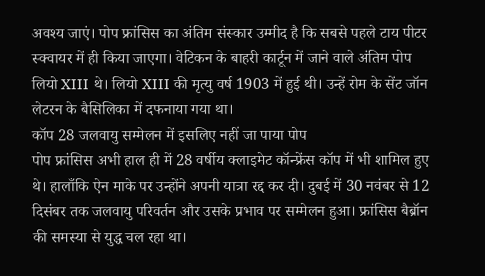अवश्य जाएं। पोप फ्रांसिस का अंतिम संस्कार उम्मीद है कि सबसे पहले टाय पीटर स्क्वायर में ही किया जाएगा। वेटिकन के बाहरी कार्टून में जाने वाले अंतिम पोप लियो XIII थे। लियो XIII की मृत्यु वर्ष 1903 में हुई थी। उन्हें रोम के सेंट जॉन लेटरन के बैसिलिका में दफनाया गया था।
कॉप 28 जलवायु सम्मेलन में इसलिए नहीं जा पाया पोप
पोप फ्रांसिस अभी हाल ही में 28 वर्षीय क्लाइमेट कॉन्फ्रेंस कॉप में भी शामिल हुए थे। हालाँकि ऐन माके पर उन्होंने अपनी यात्रा रद्द कर दी। दुबई में 30 नवंबर से 12 दिसंबर तक जलवायु परिवर्तन और उसके प्रभाव पर सम्मेलन हुआ। फ्रांसिस बैब्रॉन की समस्या से युद्ध चल रहा था।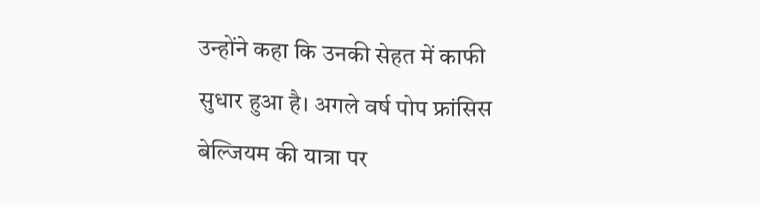उन्होंने कहा कि उनकी सेहत में काफी सुधार हुआ है। अगले वर्ष पोप फ्रांसिस बेल्जियम की यात्रा पर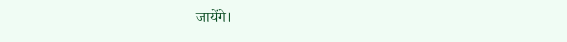जायेंगे।